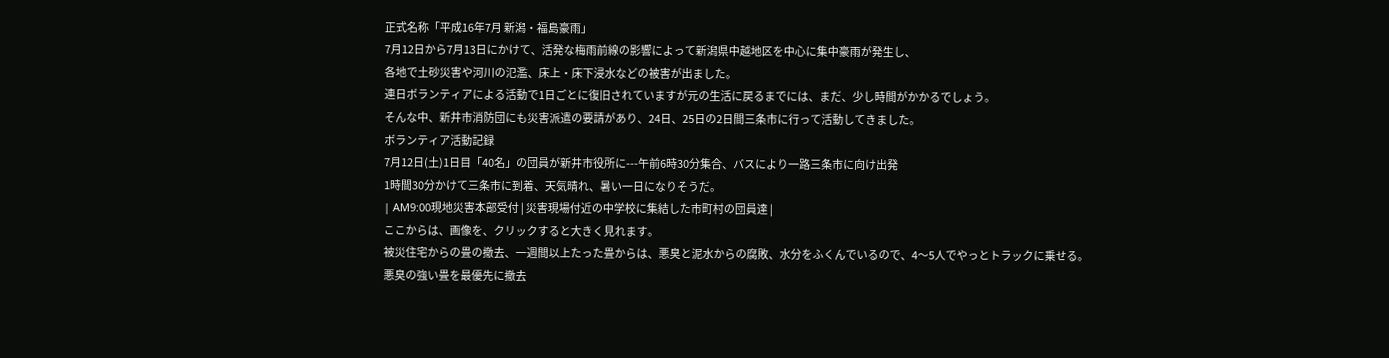正式名称「平成16年7月 新潟・福島豪雨」
7月12日から7月13日にかけて、活発な梅雨前線の影響によって新潟県中越地区を中心に集中豪雨が発生し、
各地で土砂災害や河川の氾濫、床上・床下浸水などの被害が出ました。
連日ボランティアによる活動で1日ごとに復旧されていますが元の生活に戻るまでには、まだ、少し時間がかかるでしょう。
そんな中、新井市消防団にも災害派遣の要請があり、24日、25日の2日間三条市に行って活動してきました。
ボランティア活動記録
7月12日(土)1日目「40名」の団員が新井市役所に---午前6時30分集合、バスにより一路三条市に向け出発
1時間30分かけて三条市に到着、天気晴れ、暑い一日になりそうだ。
| AM9:00現地災害本部受付 | 災害現場付近の中学校に集結した市町村の団員達 |
ここからは、画像を、クリックすると大きく見れます。
被災住宅からの畳の撤去、一週間以上たった畳からは、悪臭と泥水からの腐敗、水分をふくんでいるので、4〜5人でやっとトラックに乗せる。
悪臭の強い畳を最優先に撤去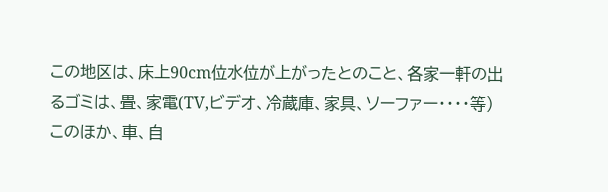この地区は、床上90cm位水位が上がったとのこと、各家一軒の出るゴミは、畳、家電(TV,ビデオ、冷蔵庫、家具、ソーファー・・・・等)
このほか、車、自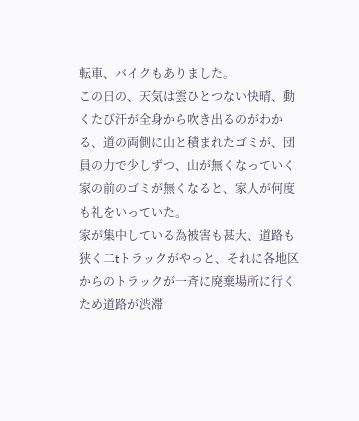転車、バイクもありました。
この日の、天気は雲ひとつない快晴、動くたび汗が全身から吹き出るのがわかる、道の両側に山と積まれたゴミが、団員の力で少しずつ、山が無くなっていく
家の前のゴミが無くなると、家人が何度も礼をいっていた。
家が集中している為被害も甚大、道路も狭く二tトラックがやっと、それに各地区からのトラックが一斉に廃棄場所に行くため道路が渋滞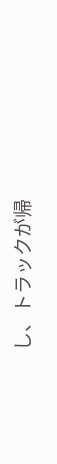し、トラックが帰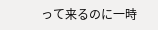って来るのに一時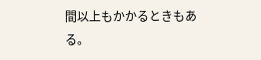間以上もかかるときもある。